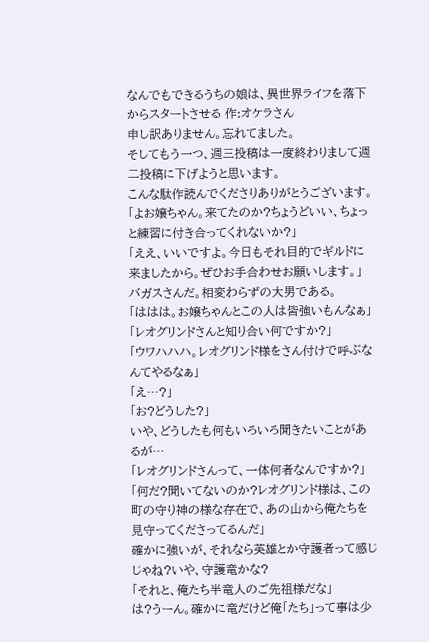なんでもできるうちの娘は、異世界ライフを落下からスタートさせる 作:オケラさん
申し訳ありません。忘れてました。
そしてもう一つ、週三投稿は一度終わりまして週二投稿に下げようと思います。
こんな駄作読んでくださりありがとうございます。
「よお嬢ちゃん。来てたのか?ちょうどいい、ちょっと練習に付き合ってくれないか?」
「ええ、いいですよ。今日もそれ目的でギルドに来ましたから。ぜひお手合わせお願いします。」
バガスさんだ。相変わらずの大男である。
「ははは。お嬢ちゃんとこの人は皆強いもんなぁ」
「レオグリンドさんと知り合い何ですか?」
「ウワハハハ。レオグリンド様をさん付けで呼ぶなんてやるなぁ」
「え…?」
「お?どうした?」
いや、どうしたも何もいろいろ聞きたいことがあるが…
「レオグリンドさんって、一体何者なんですか?」
「何だ?聞いてないのか?レオグリンド様は、この町の守り神の様な存在で、あの山から俺たちを見守ってくださってるんだ」
確かに強いが、それなら英雄とか守護者って感じじゃね?いや、守護竜かな?
「それと、俺たち半竜人のご先祖様だな」
は?うーん。確かに竜だけど俺「たち」って事は少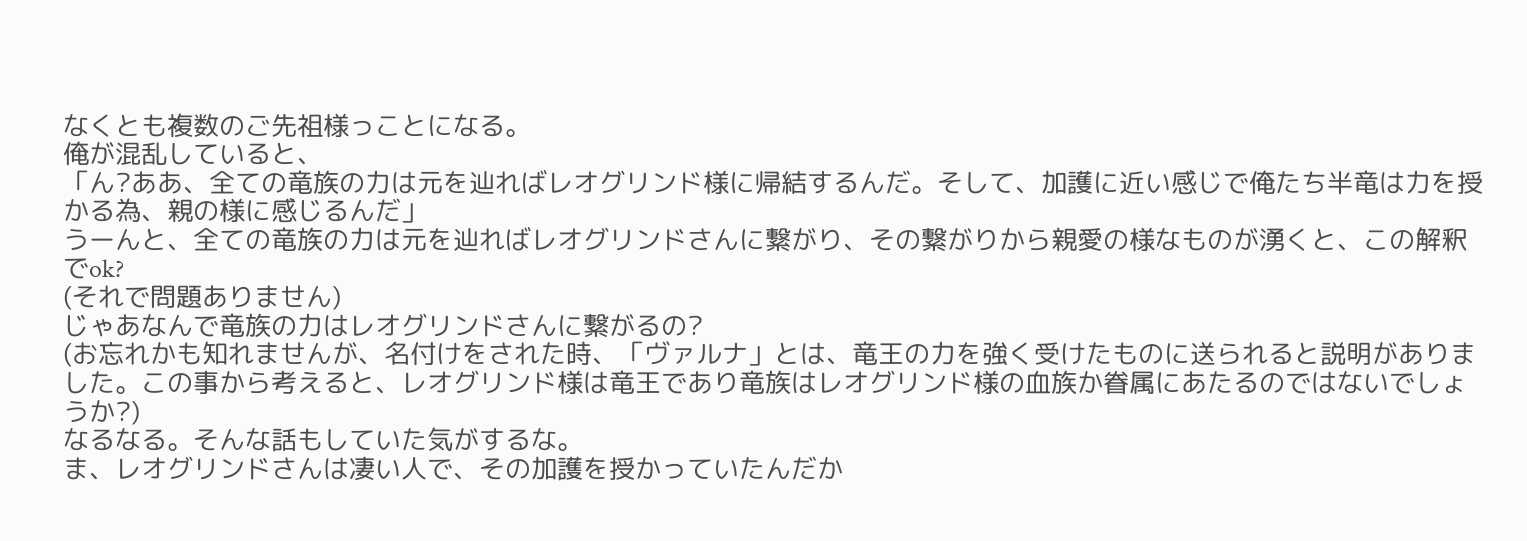なくとも複数のご先祖様っことになる。
俺が混乱していると、
「ん?ああ、全ての竜族の力は元を辿ればレオグリンド様に帰結するんだ。そして、加護に近い感じで俺たち半竜は力を授かる為、親の様に感じるんだ」
うーんと、全ての竜族の力は元を辿ればレオグリンドさんに繋がり、その繋がりから親愛の様なものが湧くと、この解釈でok?
(それで問題ありません)
じゃあなんで竜族の力はレオグリンドさんに繋がるの?
(お忘れかも知れませんが、名付けをされた時、「ヴァルナ」とは、竜王の力を強く受けたものに送られると説明がありました。この事から考えると、レオグリンド様は竜王であり竜族はレオグリンド様の血族か眷属にあたるのではないでしょうか?)
なるなる。そんな話もしていた気がするな。
ま、レオグリンドさんは凄い人で、その加護を授かっていたんだか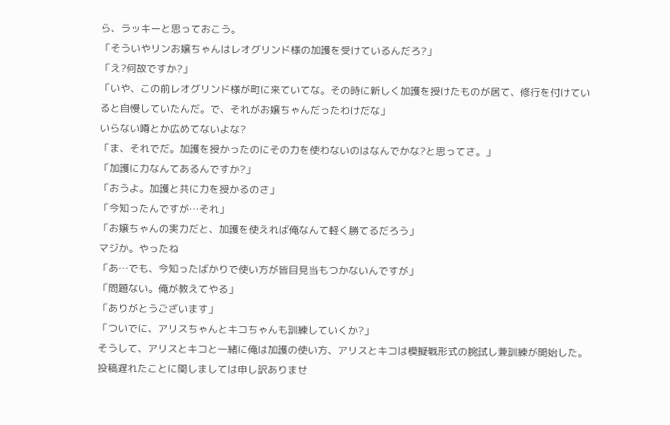ら、ラッキーと思っておこう。
「そういやリンお嬢ちゃんはレオグリンド様の加護を受けているんだろ?」
「え?何故ですか?」
「いや、この前レオグリンド様が町に来ていてな。その時に新しく加護を授けたものが居て、修行を付けていると自慢していたんだ。で、それがお嬢ちゃんだったわけだな」
いらない噂とか広めてないよな?
「ま、それでだ。加護を授かったのにその力を使わないのはなんでかな?と思ってさ。」
「加護に力なんてあるんですか?」
「おうよ。加護と共に力を授かるのさ」
「今知ったんですが…それ」
「お嬢ちゃんの実力だと、加護を使えれば俺なんて軽く勝てるだろう」
マジか。やったね
「あ…でも、今知ったばかりで使い方が皆目見当もつかないんですが」
「問題ない。俺が教えてやる」
「ありがとうございます」
「ついでに、アリスちゃんとキコちゃんも訓練していくか?」
そうして、アリスとキコと一緒に俺は加護の使い方、アリスとキコは模擬戦形式の腕試し兼訓練が開始した。
投稿遅れたことに関しましては申し訳ありませ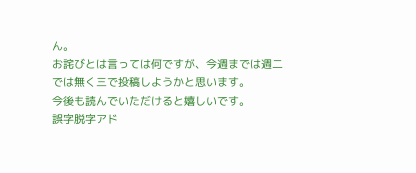ん。
お詫びとは言っては何ですが、今週までは週二では無く三で投稿しようかと思います。
今後も読んでいただけると嬉しいです。
誤字脱字アド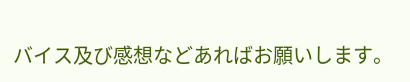バイス及び感想などあればお願いします。